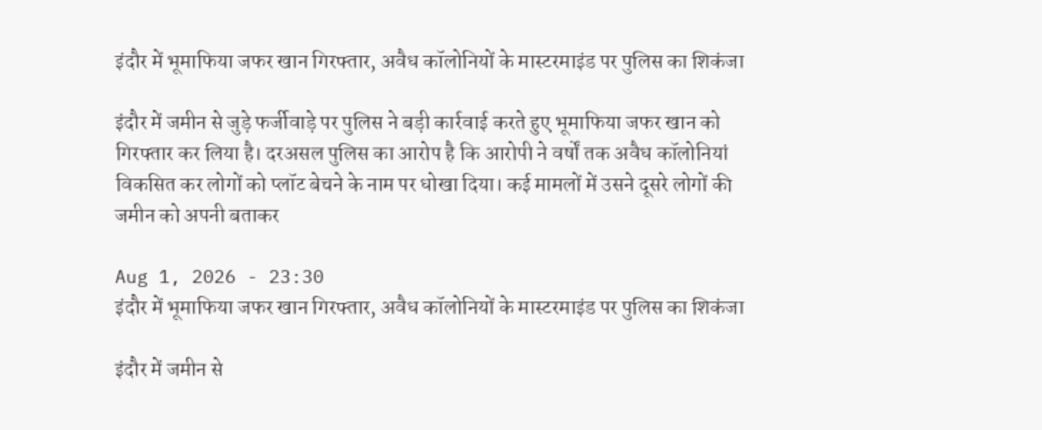इंदौर में भूमाफिया जफर खान गिरफ्तार, अवैध कॉलोनियों के मास्टरमाइंड पर पुलिस का शिकंजा

इंदौर में जमीन से जुड़े फर्जीवाड़े पर पुलिस ने बड़ी कार्रवाई करते हुए भूमाफिया जफर खान को गिरफ्तार कर लिया है। दरअसल पुलिस का आरोप है कि आरोपी ने वर्षों तक अवैध कॉलोनियां विकसित कर लोगों को प्लॉट बेचने के नाम पर धोखा दिया। कई मामलों में उसने दूसरे लोगों की जमीन को अपनी बताकर

Aug 1, 2026 - 23:30
इंदौर में भूमाफिया जफर खान गिरफ्तार, अवैध कॉलोनियों के मास्टरमाइंड पर पुलिस का शिकंजा

इंदौर में जमीन से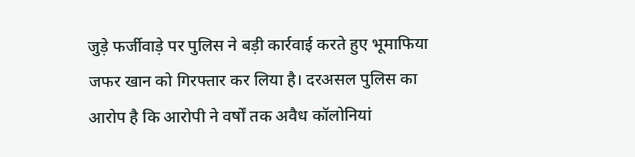जुड़े फर्जीवाड़े पर पुलिस ने बड़ी कार्रवाई करते हुए भूमाफिया जफर खान को गिरफ्तार कर लिया है। दरअसल पुलिस का आरोप है कि आरोपी ने वर्षों तक अवैध कॉलोनियां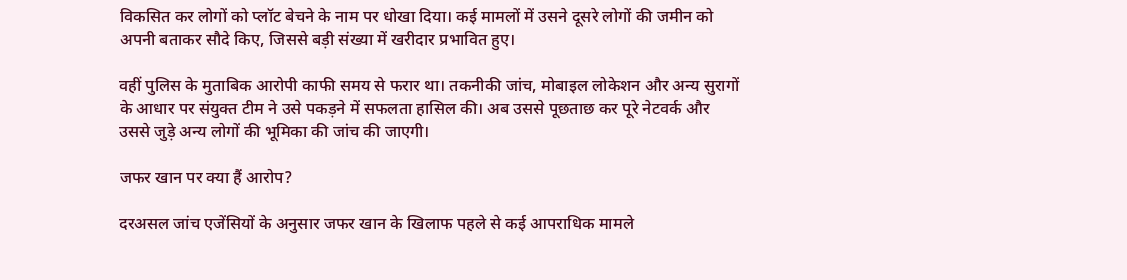विकसित कर लोगों को प्लॉट बेचने के नाम पर धोखा दिया। कई मामलों में उसने दूसरे लोगों की जमीन को अपनी बताकर सौदे किए, जिससे बड़ी संख्या में खरीदार प्रभावित हुए।

वहीं पुलिस के मुताबिक आरोपी काफी समय से फरार था। तकनीकी जांच, मोबाइल लोकेशन और अन्य सुरागों के आधार पर संयुक्त टीम ने उसे पकड़ने में सफलता हासिल की। अब उससे पूछताछ कर पूरे नेटवर्क और उससे जुड़े अन्य लोगों की भूमिका की जांच की जाएगी।

जफर खान पर क्या हैं आरोप?

दरअसल जांच एजेंसियों के अनुसार जफर खान के खिलाफ पहले से कई आपराधिक मामले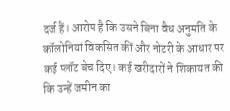दर्ज हैं। आरोप है कि उसने बिना वैध अनुमति के कॉलोनियां विकसित कीं और नोटरी के आधार पर कई प्लॉट बेच दिए। कई खरीदारों ने शिकायत की कि उन्हें जमीन का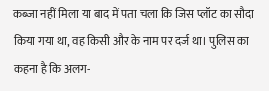कब्जा नहीं मिला या बाद में पता चला कि जिस प्लॉट का सौदा किया गया था, वह किसी और के नाम पर दर्ज था। पुलिस का कहना है कि अलग-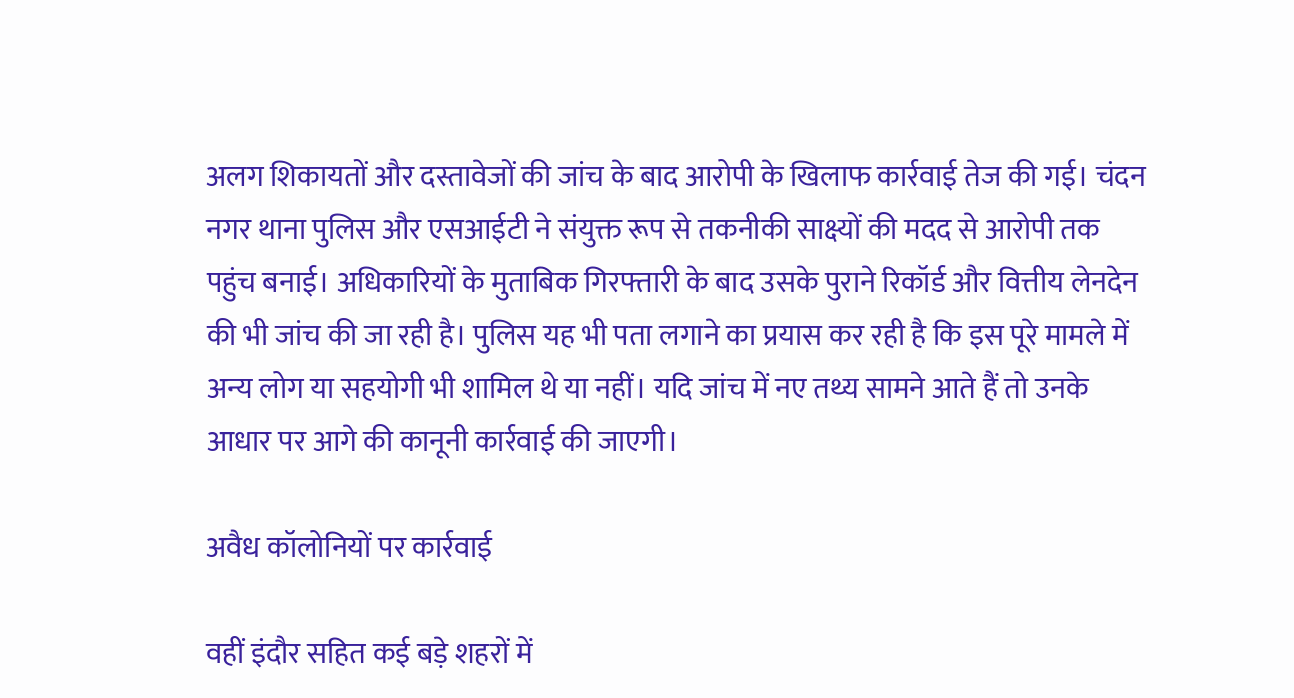अलग शिकायतों और दस्तावेजों की जांच के बाद आरोपी के खिलाफ कार्रवाई तेज की गई। चंदन नगर थाना पुलिस और एसआईटी ने संयुक्त रूप से तकनीकी साक्ष्यों की मदद से आरोपी तक पहुंच बनाई। अधिकारियों के मुताबिक गिरफ्तारी के बाद उसके पुराने रिकॉर्ड और वित्तीय लेनदेन की भी जांच की जा रही है। पुलिस यह भी पता लगाने का प्रयास कर रही है कि इस पूरे मामले में अन्य लोग या सहयोगी भी शामिल थे या नहीं। यदि जांच में नए तथ्य सामने आते हैं तो उनके आधार पर आगे की कानूनी कार्रवाई की जाएगी।

अवैध कॉलोनियों पर कार्रवाई

वहीं इंदौर सहित कई बड़े शहरों में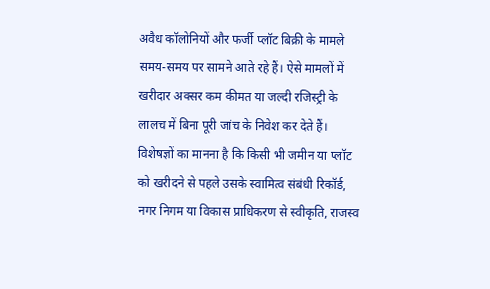अवैध कॉलोनियों और फर्जी प्लॉट बिक्री के मामले समय-समय पर सामने आते रहे हैं। ऐसे मामलों में खरीदार अक्सर कम कीमत या जल्दी रजिस्ट्री के लालच में बिना पूरी जांच के निवेश कर देते हैं। विशेषज्ञों का मानना है कि किसी भी जमीन या प्लॉट को खरीदने से पहले उसके स्वामित्व संबंधी रिकॉर्ड, नगर निगम या विकास प्राधिकरण से स्वीकृति, राजस्व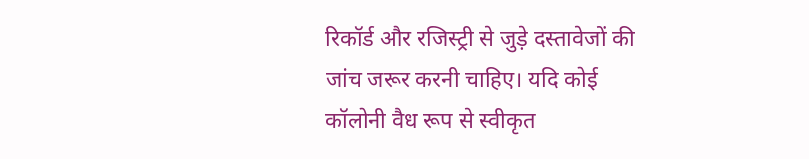रिकॉर्ड और रजिस्ट्री से जुड़े दस्तावेजों की जांच जरूर करनी चाहिए। यदि कोई कॉलोनी वैध रूप से स्वीकृत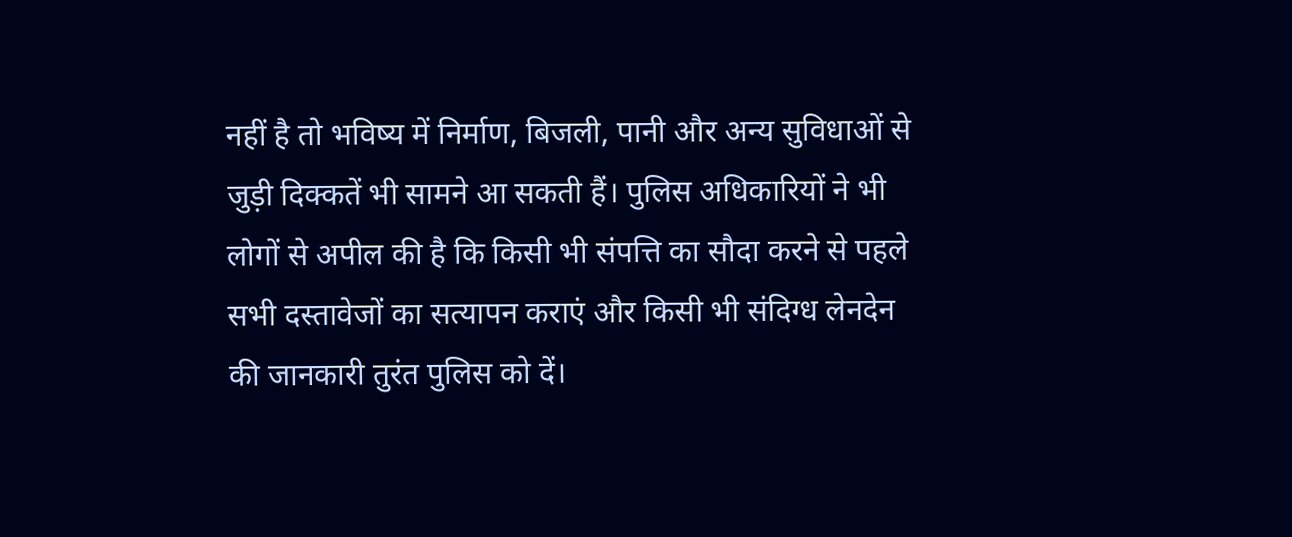नहीं है तो भविष्य में निर्माण, बिजली, पानी और अन्य सुविधाओं से जुड़ी दिक्कतें भी सामने आ सकती हैं। पुलिस अधिकारियों ने भी लोगों से अपील की है कि किसी भी संपत्ति का सौदा करने से पहले सभी दस्तावेजों का सत्यापन कराएं और किसी भी संदिग्ध लेनदेन की जानकारी तुरंत पुलिस को दें।